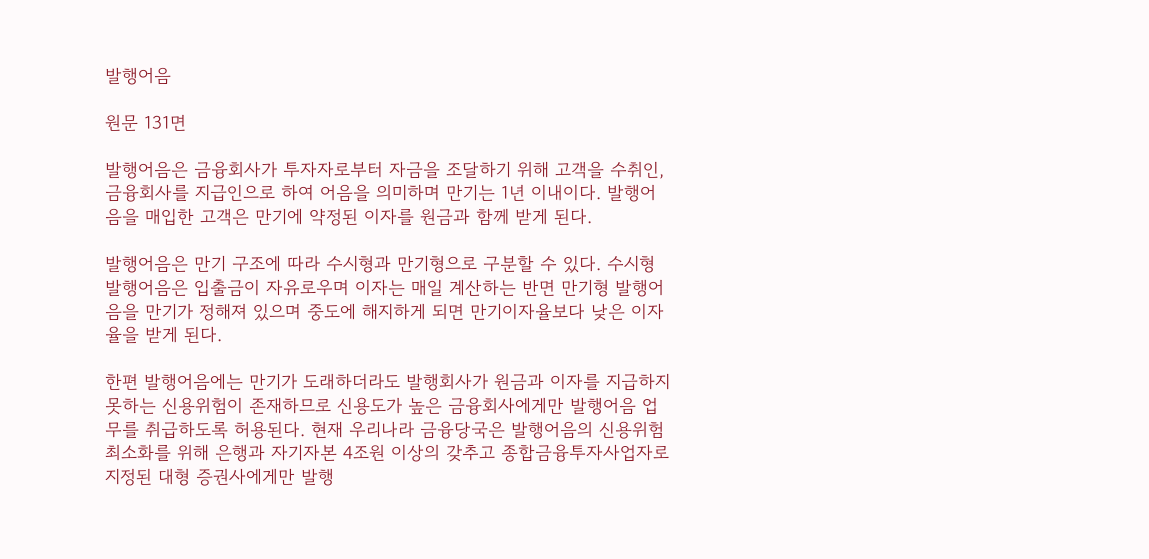발행어음

원문 131면

발행어음은 금융회사가 투자자로부터 자금을 조달하기 위해 고객을 수취인, 금융회사를 지급인으로 하여 어음을 의미하며 만기는 1년 이내이다. 발행어음을 매입한 고객은 만기에 약정된 이자를 원금과 함께 받게 된다.

발행어음은 만기 구조에 따라 수시형과 만기형으로 구분할 수 있다. 수시형 발행어음은 입출금이 자유로우며 이자는 매일 계산하는 반면 만기형 발행어음을 만기가 정해져 있으며 중도에 해지하게 되면 만기이자율보다 낮은 이자율을 받게 된다.

한편 발행어음에는 만기가 도래하더라도 발행회사가 원금과 이자를 지급하지 못하는 신용위험이 존재하므로 신용도가 높은 금융회사에게만 발행어음 업무를 취급하도록 허용된다. 현재 우리나라 금융당국은 발행어음의 신용위험 최소화를 위해 은행과 자기자본 4조원 이상의 갖추고 종합금융투자사업자로 지정된 대형 증권사에게만 발행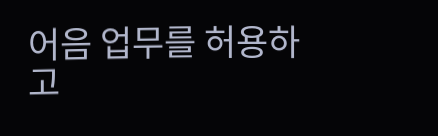어음 업무를 허용하고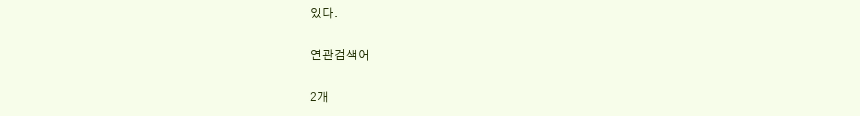있다.

연관검색어

2개